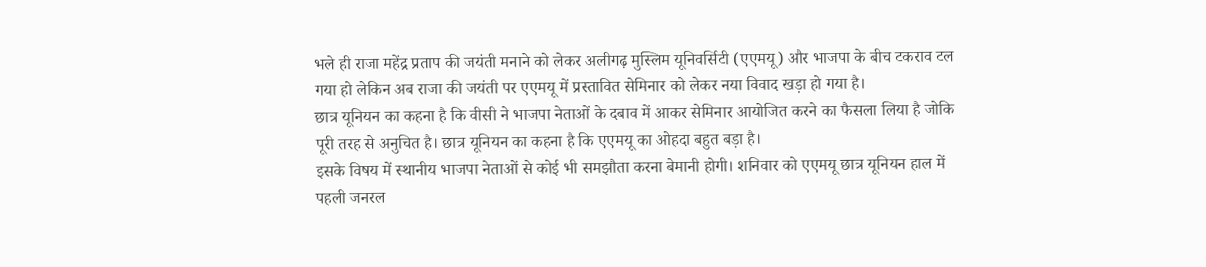भले ही राजा महेंद्र प्रताप की जयंती मनाने को लेकर अलीगढ़ मुस्लिम यूनिवर्सिटी (एएमयू) और भाजपा के बीच टकराव टल गया हो लेकिन अब राजा की जयंती पर एएमयू में प्रस्तावित सेमिनार को लेकर नया विवाद खड़ा हो गया है।
छात्र यूनियन का कहना है कि वीसी ने भाजपा नेताओं के दबाव में आकर सेमिनार आयोजित करने का फैसला लिया है जोकि पूरी तरह से अनुचित है। छात्र यूनियन का कहना है कि एएमयू का ओहदा बहुत बड़ा है।
इसके विषय में स्थानीय भाजपा नेताओं से कोई भी समझौता करना बेमानी होगी। शनिवार को एएमयू छात्र यूनियन हाल में पहली जनरल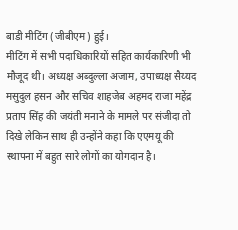बाडी मीटिंग (जीबीएम) हुई।
मीटिंग में सभी पदाधिकारियों सहित कार्यकारिणी भी मौजूद थी। अध्यक्ष अब्दुल्ला अजाम, उपाध्यक्ष सैय्यद मसुदुल हसन और सचिव शाहजेब अहमद राजा महेंद्र प्रताप सिंह की जयंती मनाने के मामले पर संजीदा तो दिखे लेकिन साथ ही उन्होंने कहा कि एएमयू की स्थापना में बहुत सारे लोगों का योगदान है।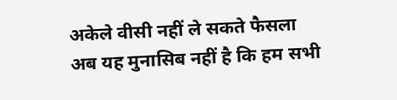अकेले वीसी नहीं ले सकते फैसला
अब यह मुनासिब नहीं है कि हम सभी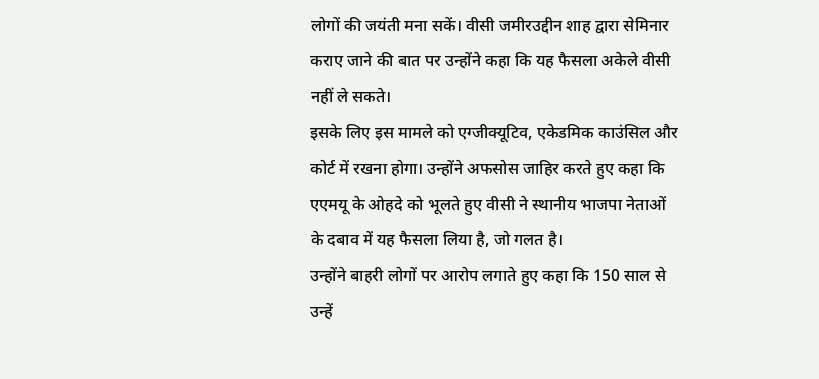लोगों की जयंती मना सकें। वीसी जमीरउद्दीन शाह द्वारा सेमिनार कराए जाने की बात पर उन्होंने कहा कि यह फैसला अकेले वीसी नहीं ले सकते।
इसके लिए इस मामले को एग्जीक्यूटिव, एकेडमिक काउंसिल और कोर्ट में रखना होगा। उन्होंने अफसोस जाहिर करते हुए कहा कि एएमयू के ओहदे को भूलते हुए वीसी ने स्थानीय भाजपा नेताओं के दबाव में यह फैसला लिया है, जो गलत है।
उन्होंने बाहरी लोगों पर आरोप लगाते हुए कहा कि 150 साल से उन्हें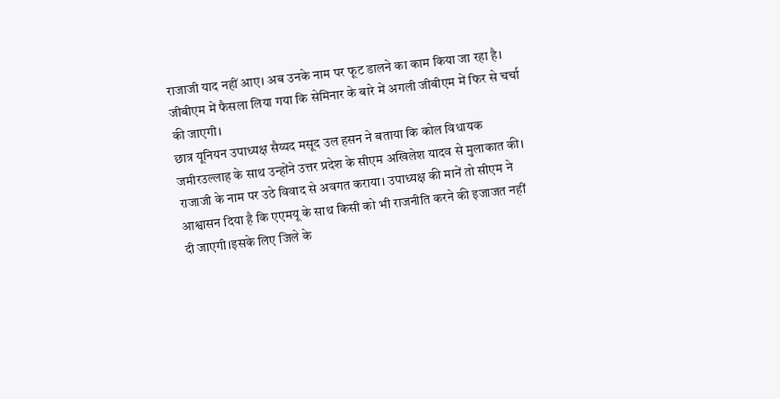राजाजी याद नहीं आए। अब उनके नाम पर फूट डालने का काम किया जा रहा है। जीबीएम में फैसला लिया गया कि सेमिनार के बारे में अगली जीबीएम में फिर से चर्चा की जाएगी।
छात्र यूनियन उपाध्यक्ष सैय्यद मसूद उल हसन ने बताया कि कोल विधायक जमीरउल्लाह के साथ उन्होंने उत्तर प्रदेश के सीएम अखिलेश यादव से मुलाकात की।
राजाजी के नाम पर उठे विवाद से अवगत कराया। उपाध्यक्ष की मानें तो सीएम ने आश्वासन दिया है कि एएमयू के साथ किसी को भी राजनीति करने की इजाजत नहीं दी जाएगी।इसके लिए जिले के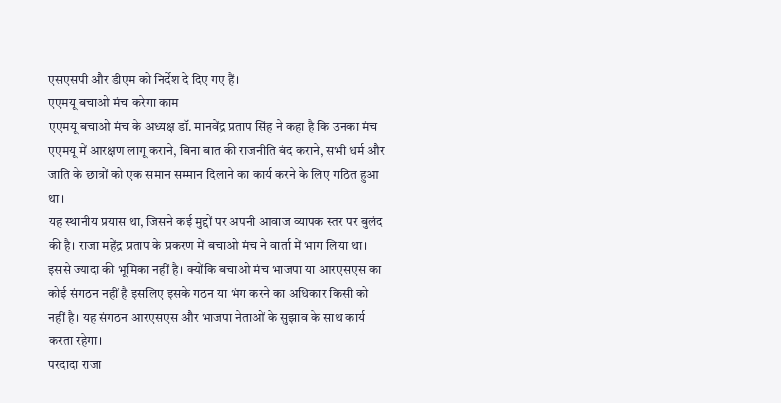एसएसपी और डीएम को निर्देश दे दिए गए हैं।
एएमयू बचाओ मंच करेगा काम
एएमयू बचाओ मंच के अध्यक्ष डॉ. मानवेंद्र प्रताप सिंह ने कहा है कि उनका मंच एएमयू में आरक्षण लागू कराने, बिना बात की राजनीति बंद कराने, सभी धर्म और जाति के छात्रों को एक समान सम्मान दिलाने का कार्य करने के लिए गठित हुआ था।
यह स्थानीय प्रयास था, जिसने कई मुद्दों पर अपनी आवाज व्यापक स्तर पर बुलंद की है। राजा महेंद्र प्रताप के प्रकरण में बचाओ मंच ने वार्ता में भाग लिया था।
इससे ज्यादा की भूमिका नहीं है। क्योंकि बचाओ मंच भाजपा या आरएसएस का कोई संगठन नहीं है इसलिए इसके गठन या भंग करने का अधिकार किसी को नहीं है। यह संगठन आरएसएस और भाजपा नेताओं के सुझाव के साथ कार्य करता रहेगा।
परदादा राजा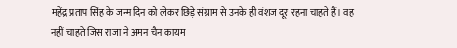महेंद्र प्रताप सिंह के जन्म दिन को लेकर छिड़े संग्राम से उनके ही वंशज दूर रहना चाहते हैं। वह नहीं चाहते जिस राजा ने अमन चैन कायम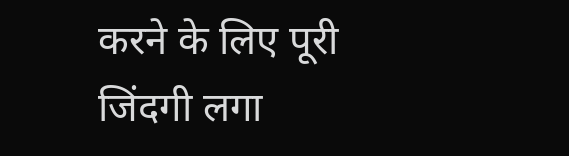करने के लिए पूरी जिंदगी लगा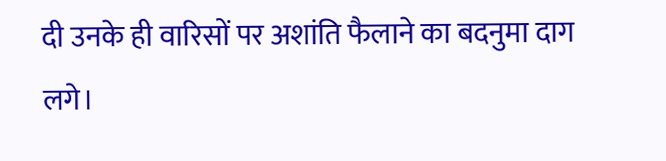दी उनके ही वारिसों पर अशांति फैलाने का बदनुमा दाग लगे।